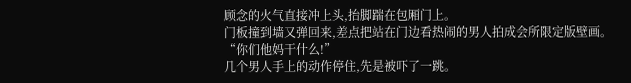顾念的火气直接冲上头,抬脚踹在包厢门上。
门板撞到墙又弹回来,差点把站在门边看热闹的男人拍成会所限定版壁画。
“你们他妈干什么!”
几个男人手上的动作停住,先是被吓了一跳。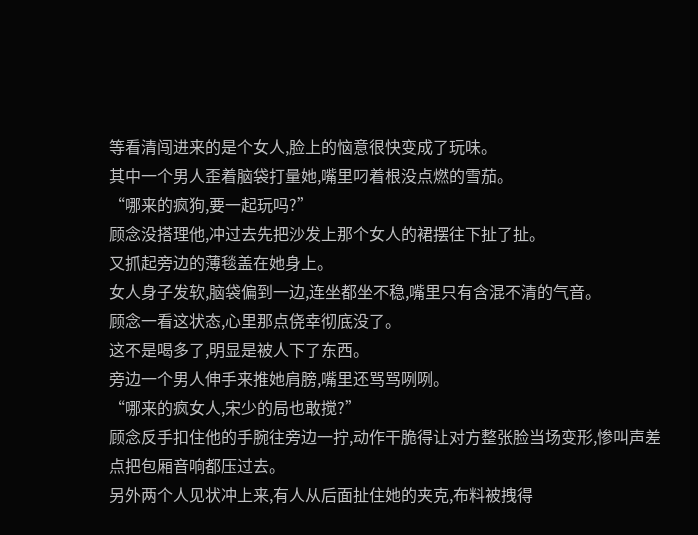等看清闯进来的是个女人,脸上的恼意很快变成了玩味。
其中一个男人歪着脑袋打量她,嘴里叼着根没点燃的雪茄。
“哪来的疯狗,要一起玩吗?”
顾念没搭理他,冲过去先把沙发上那个女人的裙摆往下扯了扯。
又抓起旁边的薄毯盖在她身上。
女人身子发软,脑袋偏到一边,连坐都坐不稳,嘴里只有含混不清的气音。
顾念一看这状态,心里那点侥幸彻底没了。
这不是喝多了,明显是被人下了东西。
旁边一个男人伸手来推她肩膀,嘴里还骂骂咧咧。
“哪来的疯女人,宋少的局也敢搅?”
顾念反手扣住他的手腕往旁边一拧,动作干脆得让对方整张脸当场变形,惨叫声差点把包厢音响都压过去。
另外两个人见状冲上来,有人从后面扯住她的夹克,布料被拽得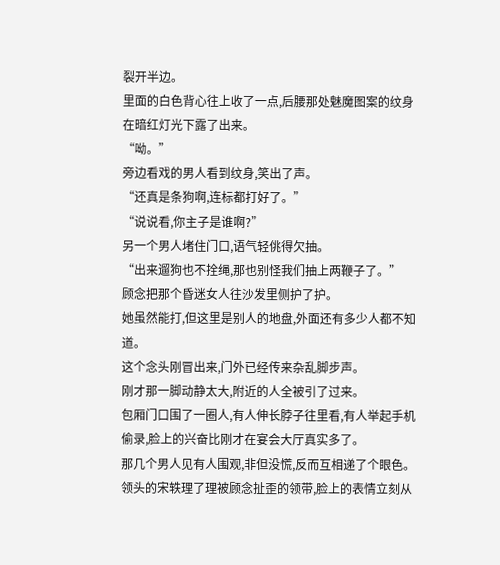裂开半边。
里面的白色背心往上收了一点,后腰那处魅魔图案的纹身在暗红灯光下露了出来。
“呦。”
旁边看戏的男人看到纹身,笑出了声。
“还真是条狗啊,连标都打好了。”
“说说看,你主子是谁啊?”
另一个男人堵住门口,语气轻佻得欠抽。
“出来遛狗也不拴绳,那也别怪我们抽上两鞭子了。”
顾念把那个昏迷女人往沙发里侧护了护。
她虽然能打,但这里是别人的地盘,外面还有多少人都不知道。
这个念头刚冒出来,门外已经传来杂乱脚步声。
刚才那一脚动静太大,附近的人全被引了过来。
包厢门口围了一圈人,有人伸长脖子往里看,有人举起手机偷录,脸上的兴奋比刚才在宴会大厅真实多了。
那几个男人见有人围观,非但没慌,反而互相递了个眼色。
领头的宋轶理了理被顾念扯歪的领带,脸上的表情立刻从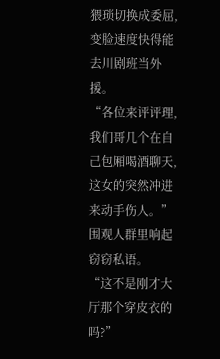猥琐切换成委屈,变脸速度快得能去川剧班当外援。
“各位来评评理,我们哥几个在自己包厢喝酒聊天,这女的突然冲进来动手伤人。”
围观人群里响起窃窃私语。
“这不是刚才大厅那个穿皮衣的吗?”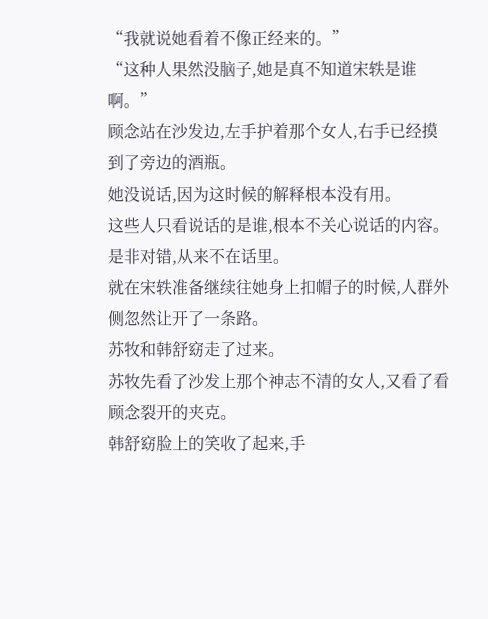“我就说她看着不像正经来的。”
“这种人果然没脑子,她是真不知道宋轶是谁啊。”
顾念站在沙发边,左手护着那个女人,右手已经摸到了旁边的酒瓶。
她没说话,因为这时候的解释根本没有用。
这些人只看说话的是谁,根本不关心说话的内容。
是非对错,从来不在话里。
就在宋轶准备继续往她身上扣帽子的时候,人群外侧忽然让开了一条路。
苏牧和韩舒窈走了过来。
苏牧先看了沙发上那个神志不清的女人,又看了看顾念裂开的夹克。
韩舒窈脸上的笑收了起来,手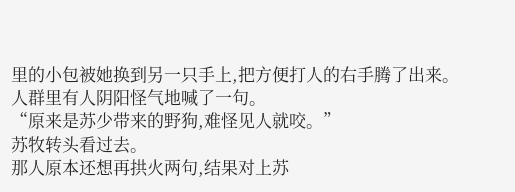里的小包被她换到另一只手上,把方便打人的右手腾了出来。
人群里有人阴阳怪气地喊了一句。
“原来是苏少带来的野狗,难怪见人就咬。”
苏牧转头看过去。
那人原本还想再拱火两句,结果对上苏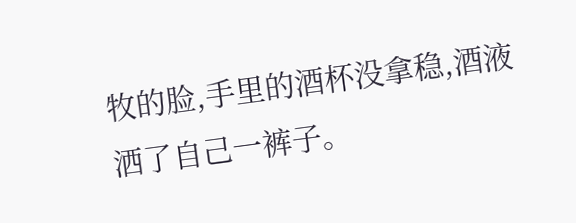牧的脸,手里的酒杯没拿稳,酒液洒了自己一裤子。